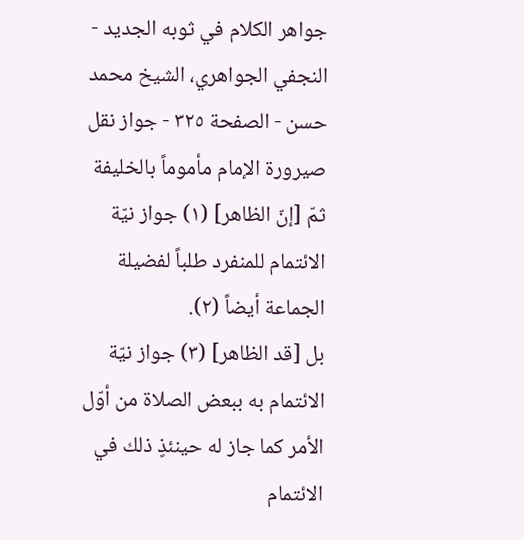جواهر الكلام في ثوبه الجديد - النجفي الجواهري، الشيخ محمد حسن - الصفحة ٣٢٥ - جواز نقل صيرورة الإمام مأموماً بالخليفة
ثمّ [إنّ الظاهر] (١) جواز نيّة الائتمام للمنفرد طلباً لفضيلة الجماعة أيضاً (٢).
بل [قد الظاهر] (٣) جواز نيّة الائتمام به ببعض الصلاة من أوّل الأمر كما جاز له حينئذٍ ذلك في الائتمام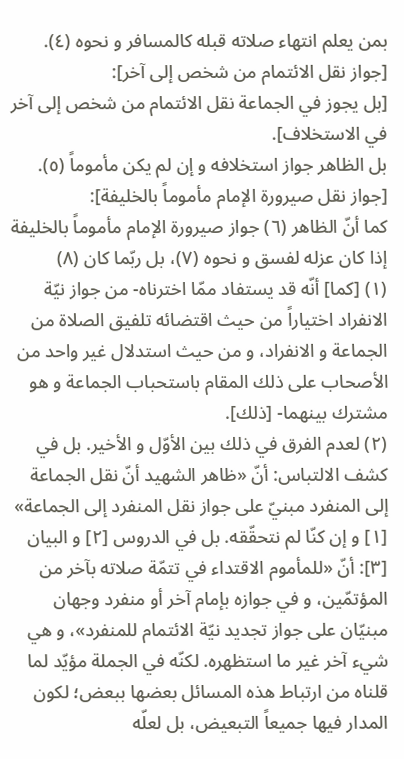بمن يعلم انتهاء صلاته قبله كالمسافر و نحوه (٤).
[جواز نقل الائتمام من شخص إلى آخر]:
[بل يجوز في الجماعة نقل الائتمام من شخص إلى آخر في الاستخلاف].
بل الظاهر جواز استخلافه و إن لم يكن مأموماً (٥).
[جواز نقل صيرورة الإمام مأموماً بالخليفة]:
كما أنّ الظاهر (٦) جواز صيرورة الإمام مأموماً بالخليفة إذا كان عزله لفسق و نحوه (٧)، بل ربّما كان (٨)
(١) [كما] أنّه قد يستفاد ممّا اخترناه- من جواز نيّة الانفراد اختياراً من حيث اقتضائه تلفيق الصلاة من الجماعة و الانفراد، و من حيث استدلال غير واحد من الأصحاب على ذلك المقام باستحباب الجماعة و هو مشترك بينهما- [ذلك].
(٢) لعدم الفرق في ذلك بين الأوّل و الأخير. بل في كشف الالتباس: أنّ «ظاهر الشهيد أنّ نقل الجماعة إلى المنفرد مبنيّ على جواز نقل المنفرد إلى الجماعة» [١] و إن كنّا لم نتحقّقه. بل في الدروس [٢] و البيان [٣]: أنّ «للمأموم الاقتداء في تتمّة صلاته بآخر من المؤتمّين، و في جوازه بإمام آخر أو منفرد وجهان مبنيّان على جواز تجديد نيّة الائتمام للمنفرد»، و هي شيء آخر غير ما استظهره. لكنّه في الجملة مؤيّد لما قلناه من ارتباط هذه المسائل بعضها ببعض؛ لكون المدار فيها جميعاً التبعيض، بل لعلّه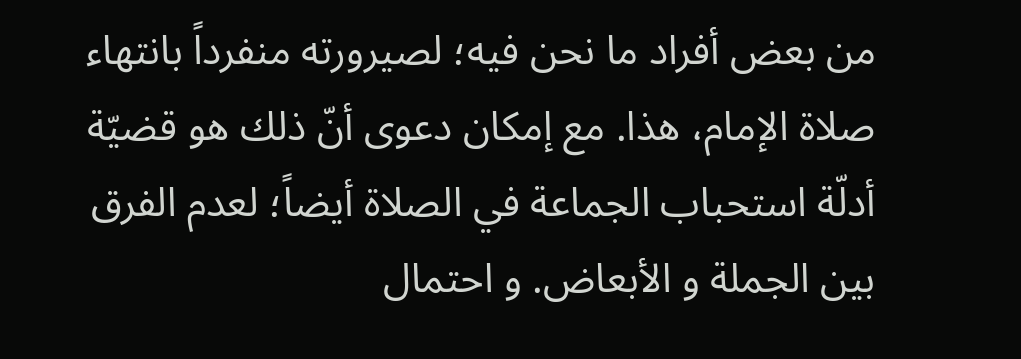من بعض أفراد ما نحن فيه؛ لصيرورته منفرداً بانتهاء صلاة الإمام، هذا. مع إمكان دعوى أنّ ذلك هو قضيّة أدلّة استحباب الجماعة في الصلاة أيضاً؛ لعدم الفرق بين الجملة و الأبعاض. و احتمال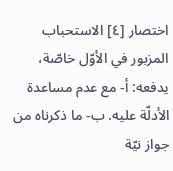اختصار [٤] الاستحباب المزبور في الأوّل خاصّة، يدفعه: أ- مع عدم مساعدة الأدلّة عليه. ب- ما ذكرناه من جواز نيّة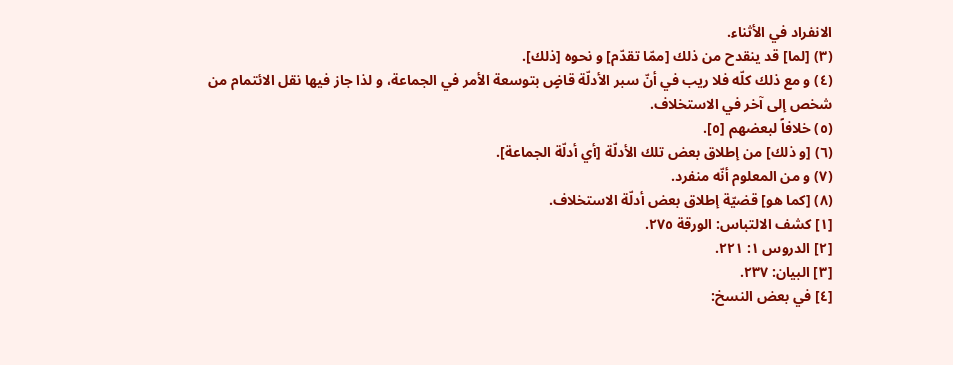الانفراد في الأثناء.
(٣) [لما] قد ينقدح من ذلك [ممّا تقدّم] و نحوه [ذلك].
(٤) و مع ذلك كلّه فلا ريب في أنّ سبر الأدلّة قاضٍ بتوسعة الأمر في الجماعة، و لذا جاز فيها نقل الائتمام من شخص إلى آخر في الاستخلاف.
(٥) خلافاً لبعضهم [٥].
(٦) [و ذلك] من إطلاق بعض تلك الأدلّة [أي أدلّة الجماعة].
(٧) و من المعلوم أنّه منفرد.
(٨) [كما هو] قضيّة إطلاق بعض أدلّة الاستخلاف.
[١] كشف الالتباس: الورقة ٢٧٥.
[٢] الدروس ١: ٢٢١.
[٣] البيان: ٢٣٧.
[٤] في بعض النسخ: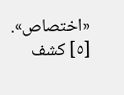«اختصاص».
[٥] كشف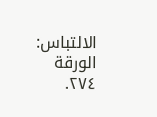الالتباس: الورقة ٢٧٤.